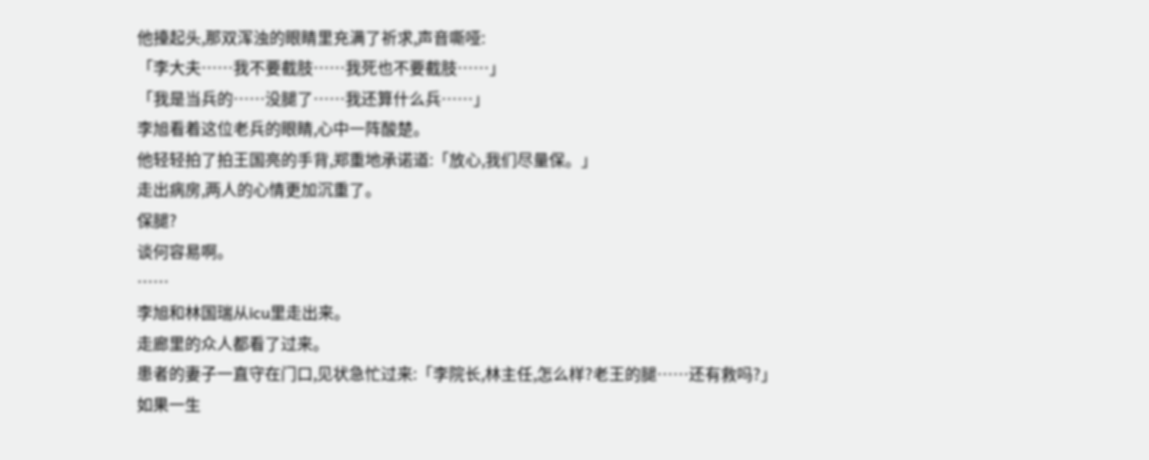他擡起头,那双浑浊的眼睛里充满了祈求,声音嘶哑:
「李大夫……我不要截肢……我死也不要截肢……」
「我是当兵的……没腿了……我还算什么兵……」
李旭看着这位老兵的眼睛,心中一阵酸楚。
他轻轻拍了拍王国亮的手背,郑重地承诺道:「放心,我们尽量保。」
走出病房,两人的心情更加沉重了。
保腿?
谈何容易啊。
……
李旭和林国瑞从icu里走出来。
走廊里的众人都看了过来。
患者的妻子一直守在门口,见状急忙过来:「李院长,林主任,怎么样?老王的腿……还有救吗?」
如果一生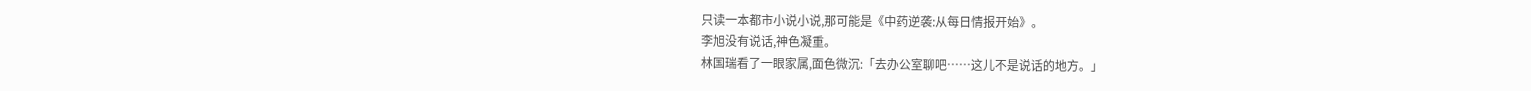只读一本都市小说小说,那可能是《中药逆袭:从每日情报开始》。
李旭没有说话,神色凝重。
林国瑞看了一眼家属,面色微沉:「去办公室聊吧……这儿不是说话的地方。」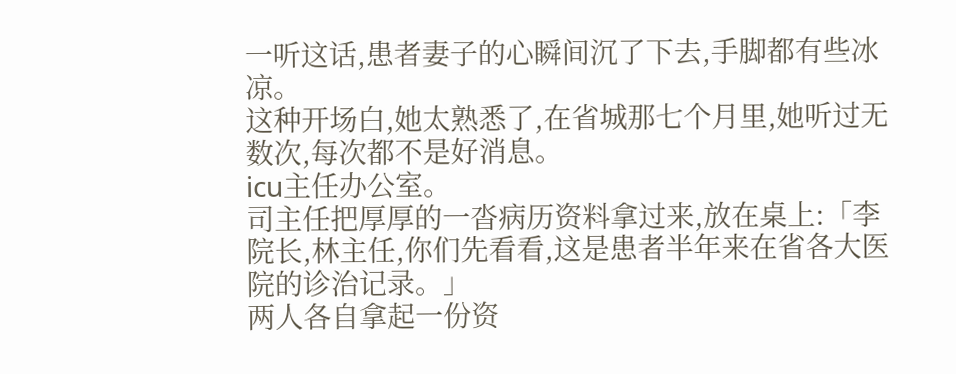一听这话,患者妻子的心瞬间沉了下去,手脚都有些冰凉。
这种开场白,她太熟悉了,在省城那七个月里,她听过无数次,每次都不是好消息。
icu主任办公室。
司主任把厚厚的一沓病历资料拿过来,放在桌上:「李院长,林主任,你们先看看,这是患者半年来在省各大医院的诊治记录。」
两人各自拿起一份资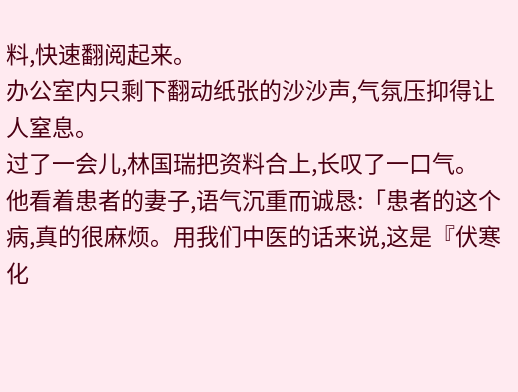料,快速翻阅起来。
办公室内只剩下翻动纸张的沙沙声,气氛压抑得让人窒息。
过了一会儿,林国瑞把资料合上,长叹了一口气。
他看着患者的妻子,语气沉重而诚恳:「患者的这个病,真的很麻烦。用我们中医的话来说,这是『伏寒化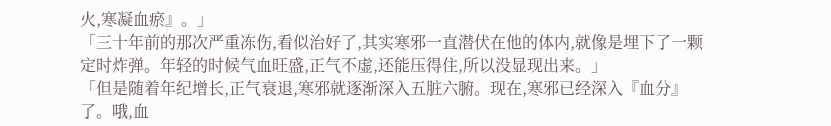火,寒凝血瘀』。」
「三十年前的那次严重冻伤,看似治好了,其实寒邪一直潜伏在他的体内,就像是埋下了一颗定时炸弹。年轻的时候气血旺盛,正气不虚,还能压得住,所以没显现出来。」
「但是随着年纪增长,正气衰退,寒邪就逐渐深入五脏六腑。现在,寒邪已经深入『血分』了。哦,血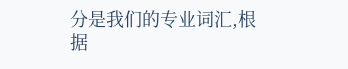分是我们的专业词汇,根据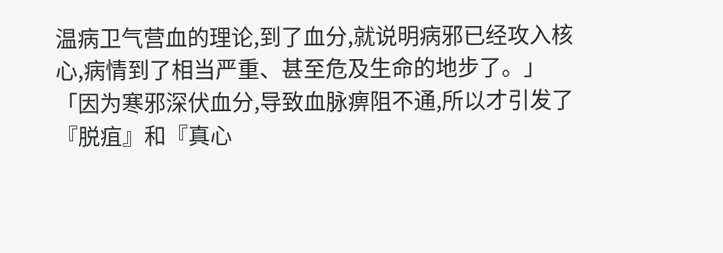温病卫气营血的理论,到了血分,就说明病邪已经攻入核心,病情到了相当严重、甚至危及生命的地步了。」
「因为寒邪深伏血分,导致血脉痹阻不通,所以才引发了『脱疽』和『真心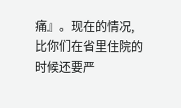痛』。现在的情况,比你们在省里住院的时候还要严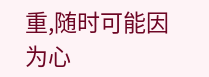重,随时可能因为心